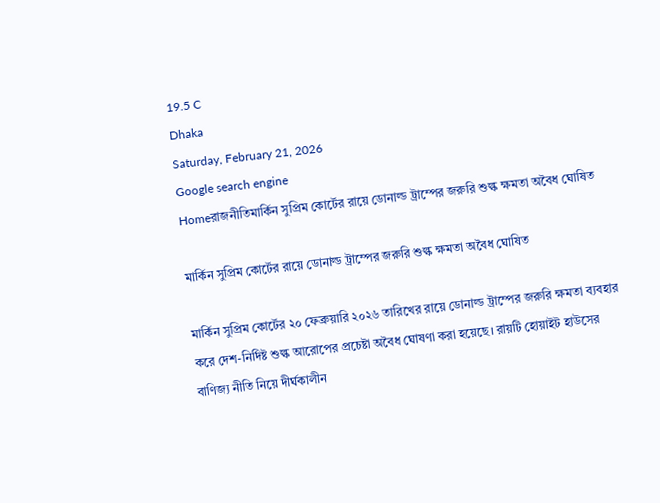19.5 C
Dhaka
Saturday, February 21, 2026
Google search engine
Homeরাজনীতিমার্কিন সুপ্রিম কোর্টের রায়ে ডোনাল্ড ট্রাম্পের জরুরি শুল্ক ক্ষমতা অবৈধ ঘোষিত

মার্কিন সুপ্রিম কোর্টের রায়ে ডোনাল্ড ট্রাম্পের জরুরি শুল্ক ক্ষমতা অবৈধ ঘোষিত

মার্কিন সুপ্রিম কোর্টের ২০ ফেব্রুয়ারি ২০২৬ তারিখের রায়ে ডোনাল্ড ট্রাম্পের জরুরি ক্ষমতা ব্যবহার করে দেশ-নির্দিষ্ট শুল্ক আরোপের প্রচেষ্টা অবৈধ ঘোষণা করা হয়েছে। রায়টি হোয়াইট হাউসের বাণিজ্য নীতি নিয়ে দীর্ঘকালীন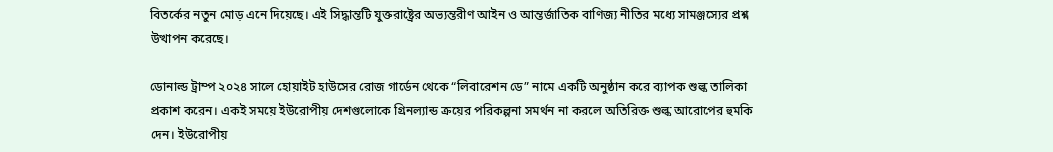বিতর্কের নতুন মোড় এনে দিয়েছে। এই সিদ্ধান্তটি যুক্তরাষ্ট্রের অভ্যন্তরীণ আইন ও আন্তর্জাতিক বাণিজ্য নীতির মধ্যে সামঞ্জস্যের প্রশ্ন উত্থাপন করেছে।

ডোনাল্ড ট্রাম্প ২০২৪ সালে হোয়াইট হাউসের রোজ গার্ডেন থেকে “লিবারেশন ডে” নামে একটি অনুষ্ঠান করে ব্যাপক শুল্ক তালিকা প্রকাশ করেন। একই সময়ে ইউরোপীয় দেশগুলোকে গ্রিনল্যান্ড ক্রয়ের পরিকল্পনা সমর্থন না করলে অতিরিক্ত শুল্ক আরোপের হুমকি দেন। ইউরোপীয়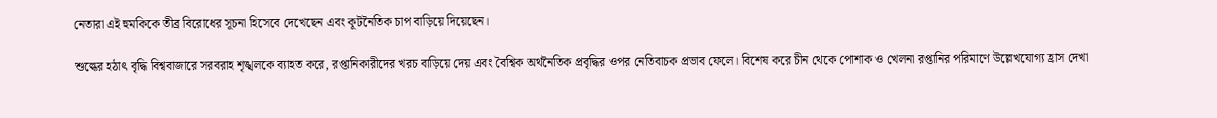নেতারা এই হুমকিকে তীব্র বিরোধের সূচনা হিসেবে দেখেছেন এবং কূটনৈতিক চাপ বাড়িয়ে দিয়েছেন।

শুল্কের হঠাৎ বৃদ্ধি বিশ্ববাজারে সরবরাহ শৃঙ্খলকে ব্যাহত করে, রপ্তানিকারীদের খরচ বাড়িয়ে দেয় এবং বৈশ্বিক অর্থনৈতিক প্রবৃদ্ধির ওপর নেতিবাচক প্রভাব ফেলে। বিশেষ করে চীন থেকে পোশাক ও খেলনা রপ্তানির পরিমাণে উল্লেখযোগ্য হ্রাস দেখা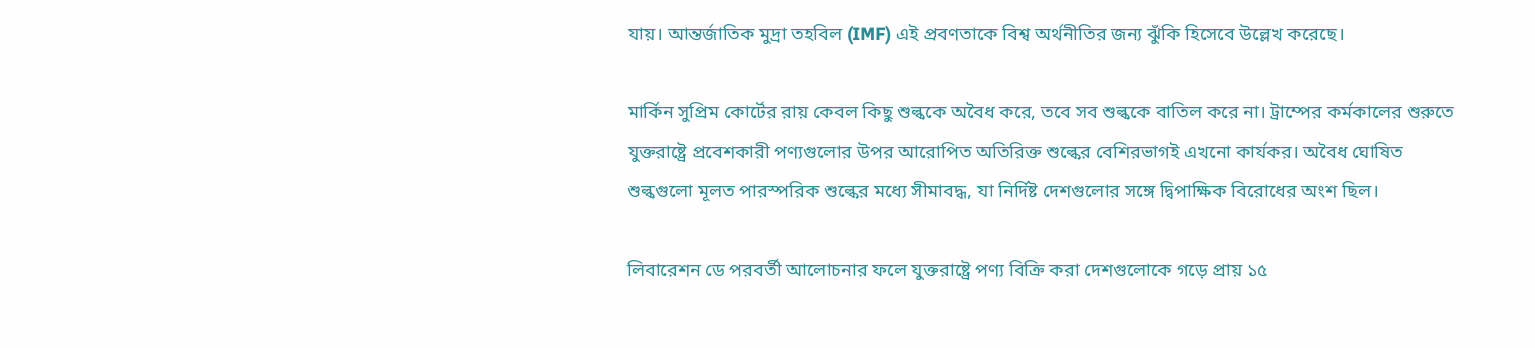যায়। আন্তর্জাতিক মুদ্রা তহবিল (IMF) এই প্রবণতাকে বিশ্ব অর্থনীতির জন্য ঝুঁকি হিসেবে উল্লেখ করেছে।

মার্কিন সুপ্রিম কোর্টের রায় কেবল কিছু শুল্ককে অবৈধ করে, তবে সব শুল্ককে বাতিল করে না। ট্রাম্পের কর্মকালের শুরুতে যুক্তরাষ্ট্রে প্রবেশকারী পণ্যগুলোর উপর আরোপিত অতিরিক্ত শুল্কের বেশিরভাগই এখনো কার্যকর। অবৈধ ঘোষিত শুল্কগুলো মূলত পারস্পরিক শুল্কের মধ্যে সীমাবদ্ধ, যা নির্দিষ্ট দেশগুলোর সঙ্গে দ্বিপাক্ষিক বিরোধের অংশ ছিল।

লিবারেশন ডে পরবর্তী আলোচনার ফলে যুক্তরাষ্ট্রে পণ্য বিক্রি করা দেশগুলোকে গড়ে প্রায় ১৫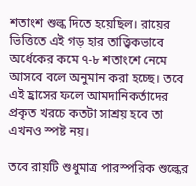শতাংশ শুল্ক দিতে হয়েছিল। রায়ের ভিত্তিতে এই গড় হার তাত্ত্বিকভাবে অর্ধেকের কমে ৭-৮ শতাংশে নেমে আসবে বলে অনুমান করা হচ্ছে। তবে এই হ্রাসের ফলে আমদানিকর্তাদের প্রকৃত খরচে কতটা সাশ্রয় হবে তা এখনও স্পষ্ট নয়।

তবে রায়টি শুধুমাত্র পারস্পরিক শুল্কের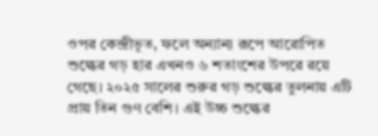ওপর কেন্দ্রীভূত, ফলে অন্যান্য রূপে আরোপিত শুল্কের গড় হার এখনও ৬ শতাংশের উপরে রয়ে গেছে। ২০২৫ সালের শুরুর গড় শুল্কের তুলনায় এটি প্রায় তিন গুণ বেশি। এই উচ্চ শুল্কের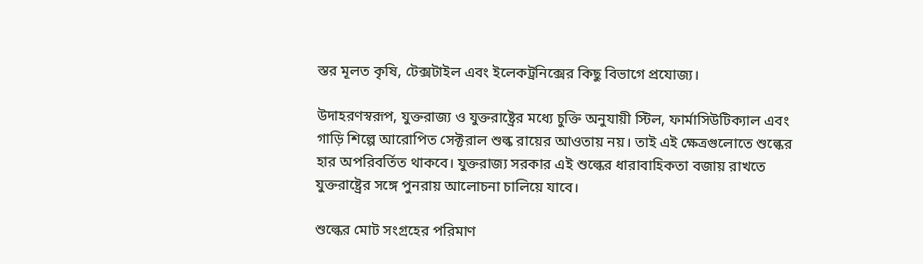স্তর মূলত কৃষি, টেক্সটাইল এবং ইলেকট্রনিক্সের কিছু বিভাগে প্রযোজ্য।

উদাহরণস্বরূপ, যুক্তরাজ্য ও যুক্তরাষ্ট্রের মধ্যে চুক্তি অনুযায়ী স্টিল, ফার্মাসিউটিক্যাল এবং গাড়ি শিল্পে আরোপিত সেক্টরাল শুল্ক রায়ের আওতায় নয়। তাই এই ক্ষেত্রগুলোতে শুল্কের হার অপরিবর্তিত থাকবে। যুক্তরাজ্য সরকার এই শুল্কের ধারাবাহিকতা বজায় রাখতে যুক্তরাষ্ট্রের সঙ্গে পুনরায় আলোচনা চালিয়ে যাবে।

শুল্কের মোট সংগ্রহের পরিমাণ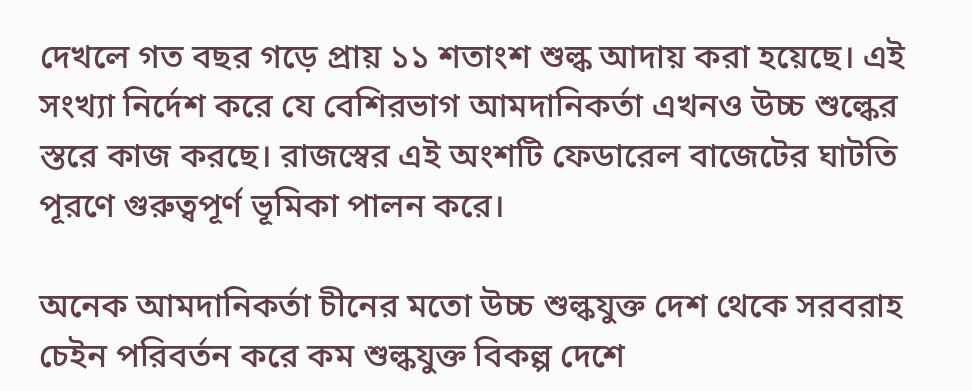দেখলে গত বছর গড়ে প্রায় ১১ শতাংশ শুল্ক আদায় করা হয়েছে। এই সংখ্যা নির্দেশ করে যে বেশিরভাগ আমদানিকর্তা এখনও উচ্চ শুল্কের স্তরে কাজ করছে। রাজস্বের এই অংশটি ফেডারেল বাজেটের ঘাটতি পূরণে গুরুত্বপূর্ণ ভূমিকা পালন করে।

অনেক আমদানিকর্তা চীনের মতো উচ্চ শুল্কযুক্ত দেশ থেকে সরবরাহ চেইন পরিবর্তন করে কম শুল্কযুক্ত বিকল্প দেশে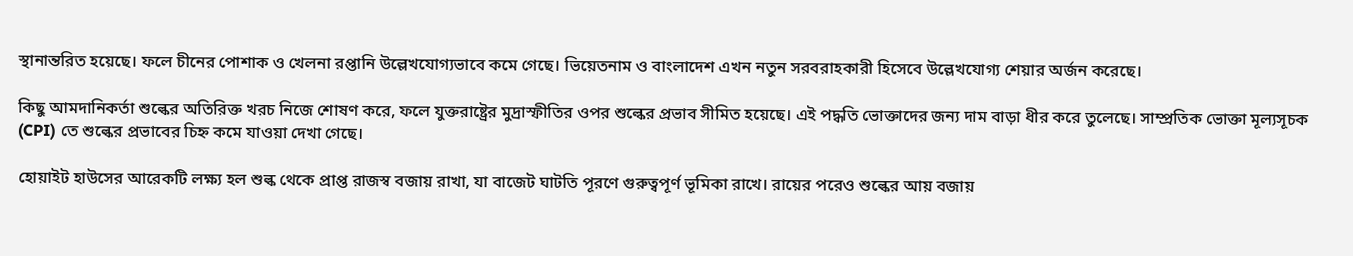স্থানান্তরিত হয়েছে। ফলে চীনের পোশাক ও খেলনা রপ্তানি উল্লেখযোগ্যভাবে কমে গেছে। ভিয়েতনাম ও বাংলাদেশ এখন নতুন সরবরাহকারী হিসেবে উল্লেখযোগ্য শেয়ার অর্জন করেছে।

কিছু আমদানিকর্তা শুল্কের অতিরিক্ত খরচ নিজে শোষণ করে, ফলে যুক্তরাষ্ট্রের মুদ্রাস্ফীতির ওপর শুল্কের প্রভাব সীমিত হয়েছে। এই পদ্ধতি ভোক্তাদের জন্য দাম বাড়া ধীর করে তুলেছে। সাম্প্রতিক ভোক্তা মূল্যসূচক (CPI) তে শুল্কের প্রভাবের চিহ্ন কমে যাওয়া দেখা গেছে।

হোয়াইট হাউসের আরেকটি লক্ষ্য হল শুল্ক থেকে প্রাপ্ত রাজস্ব বজায় রাখা, যা বাজেট ঘাটতি পূরণে গুরুত্বপূর্ণ ভূমিকা রাখে। রায়ের পরেও শুল্কের আয় বজায়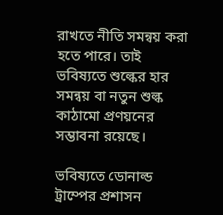রাখতে নীতি সমন্বয় করা হতে পারে। তাই ভবিষ্যতে শুল্কের হার সমন্বয় বা নতুন শুল্ক কাঠামো প্রণয়নের সম্ভাবনা রয়েছে।

ভবিষ্যতে ডোনাল্ড ট্রাম্পের প্রশাসন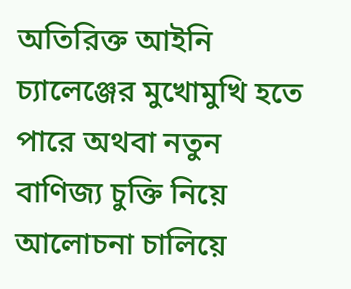অতিরিক্ত আইনি চ্যালেঞ্জের মুখোমুখি হতে পারে অথবা নতুন বাণিজ্য চুক্তি নিয়ে আলোচনা চালিয়ে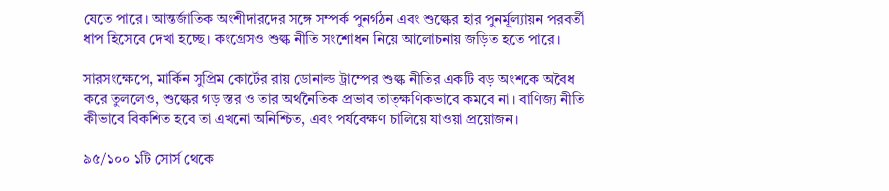যেতে পারে। আন্তর্জাতিক অংশীদারদের সঙ্গে সম্পর্ক পুনর্গঠন এবং শুল্কের হার পুনর্মূল্যায়ন পরবর্তী ধাপ হিসেবে দেখা হচ্ছে। কংগ্রেসও শুল্ক নীতি সংশোধন নিয়ে আলোচনায় জড়িত হতে পারে।

সারসংক্ষেপে, মার্কিন সুপ্রিম কোর্টের রায় ডোনাল্ড ট্রাম্পের শুল্ক নীতির একটি বড় অংশকে অবৈধ করে তুললেও, শুল্কের গড় স্তর ও তার অর্থনৈতিক প্রভাব তাত্ক্ষণিকভাবে কমবে না। বাণিজ্য নীতি কীভাবে বিকশিত হবে তা এখনো অনিশ্চিত, এবং পর্যবেক্ষণ চালিয়ে যাওয়া প্রয়োজন।

৯৫/১০০ ১টি সোর্স থেকে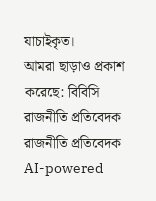যাচাইকৃত।
আমরা ছাড়াও প্রকাশ করেছে: বিবিসি
রাজনীতি প্রতিবেদক
রাজনীতি প্রতিবেদক
AI-powered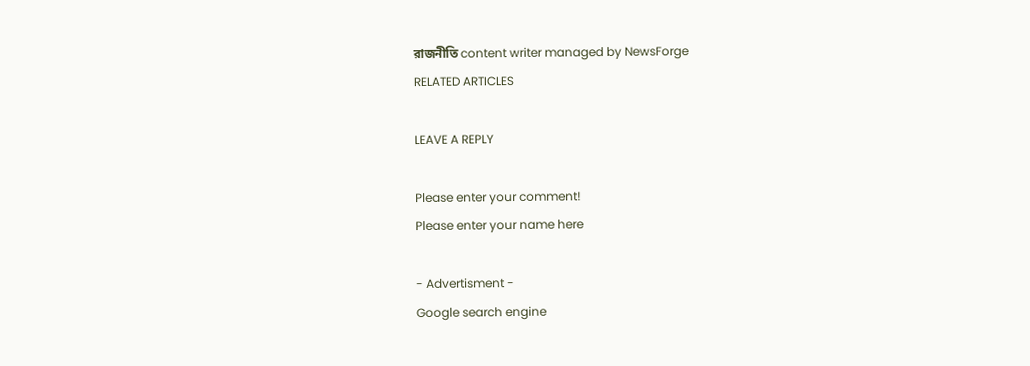রাজনীতি content writer managed by NewsForge
RELATED ARTICLES

LEAVE A REPLY

Please enter your comment!
Please enter your name here

- Advertisment -
Google search engine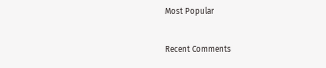Most Popular

Recent Comments